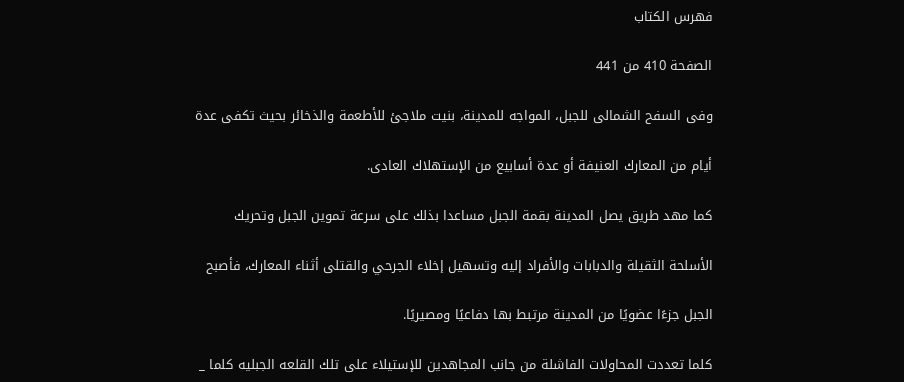فهرس الكتاب

الصفحة 410 من 441

وفى السفح الشمالى للجبل، المواجه للمدينة، بنيت ملاجئ للأطعمة والذخائر بحيث تكفى عدة

أيام من المعارك العنيفة أو عدة أسابيع من الإستهلاك العادى.

كما مهد طريق يصل المدينة بقمة الجبل مساعدا بذلك على سرعة تموين الجبل وتحريك

الأسلحة الثقيلة والدبابات والأفراد إليه وتسهيل إخلاء الجرحي والقتلى أثناء المعارك، فأصبح

الجبل جزءًا عضويًا من المدينة مرتبط بها دفاعيًا ومصيريًا.

كلما تعددت المحاولات الفاشلة من جانب المجاهدين للإستيلاء على تلك القلعه الجبليه كلما _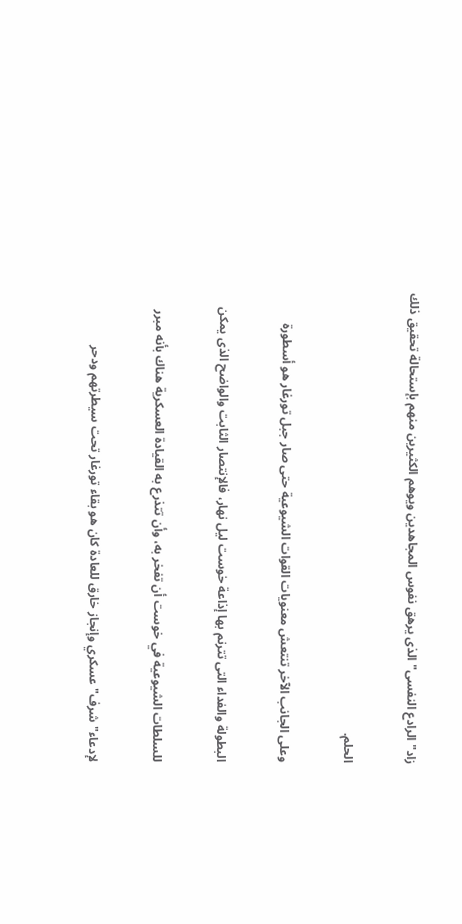زاد"الرادع النفسى"الذى يرهق نفوس المجاهدين ويوهم الكثيرين منهم بإستحالة تحقيق ذلك

الحلم.

وعلى الجانب الآخر تنتعش معنويات القوات الشيوعية حتى صار جبل تورغار هو أسطورة

البطولة والفداء التى تترنم بها إذاعة خوست ليل نهار، فالإنتصار الثابت والواضح الذى يمكن

للسلطات الشيوعية في خوست أن تفخر به، وأن تتذرع به القيادة العسكرية هناك بأنه مبرر

لإدعاء"شرف"عسكري وإنجاز خارق للعادة كان هو بقاء تورغار تحت سيطرتهم ودحر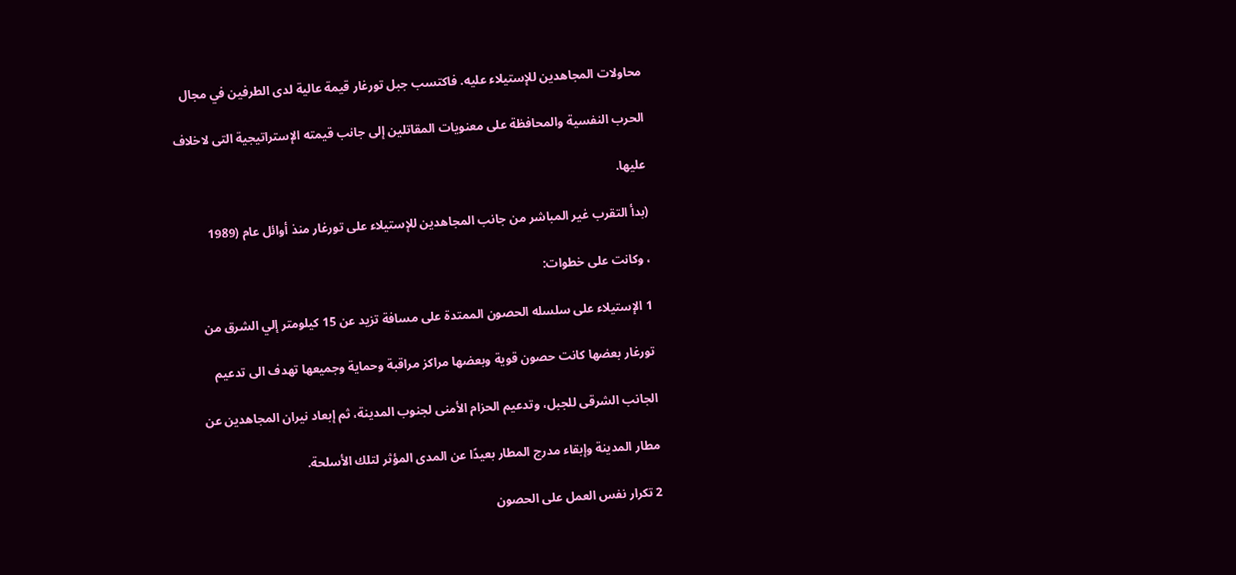محاولات المجاهدين للإستيلاء عليه. فاكتسب جبل تورغار قيمة عالية لدى الطرفين في مجال

الحرب النفسية والمحافظة على معنويات المقاتلين إلى جانب قيمته الإستراتيجية التى لاخلاف

عليها.

(بدأ التقرب غير المباشر من جانب المجاهدين للإستيلاء على تورغار منذ أوائل عام (1989

، وكانت على خطوات:

1 الإستيلاء على سلسله الحصون الممتدة على مسافة تزيد عن 15 كيلومتر إلي الشرق من

تورغار بعضها كانت حصون قوية وبعضها مراكز مراقبة وحماية وجميعها تهدف الى تدعيم

الجانب الشرقى للجبل، وتدعيم الحزام الأمنى لجنوب المدينة، ثم إبعاد نيران المجاهدين عن

مطار المدينة وإبقاء مدرج المطار بعيدًا عن المدى المؤثر لتلك الأسلحة.

2 تكرار نفس العمل على الحصون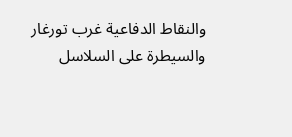والنقاط الدفاعية غرب تورغار والسيطرة على السلاسل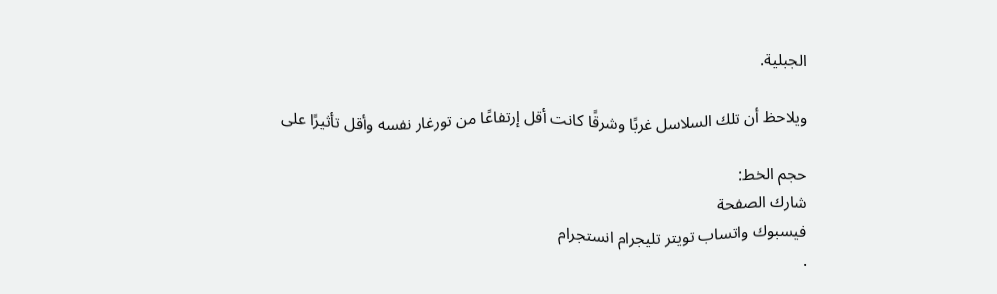الجبلية.

ويلاحظ أن تلك السلاسل غربًا وشرقًا كانت أقل إرتفاعًا من تورغار نفسه وأقل تأثيرًا على

حجم الخط:
شارك الصفحة
فيسبوك واتساب تويتر تليجرام انستجرام
.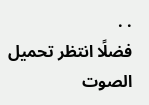. .
فضلًا انتظر تحميل الصوت